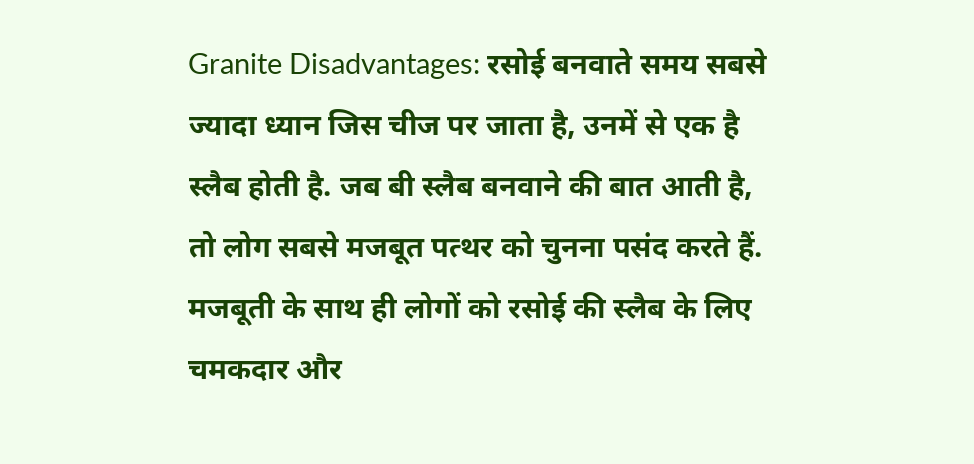Granite Disadvantages: रसोई बनवाते समय सबसे ज्यादा ध्यान जिस चीज पर जाता है, उनमें से एक है स्लैब होती है. जब बी स्लैब बनवाने की बात आती है, तो लोग सबसे मजबूत पत्थर को चुनना पसंद करते हैं. मजबूती के साथ ही लोगों को रसोई की स्लैब के लिए चमकदार और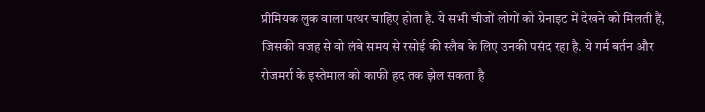प्रीमियक लुक वाला पत्थर चाहिए होता है. ये सभी चीजों लोगों को ग्रेनाइट में देखने को मिलती हैं, जिसकी वजह से वो लंबे समय से रसोई की स्लैब के लिए उनकी पसंद रहा है. ये गर्म बर्तन और रोजमर्रा के इस्तेमाल को काफी हद तक झेल सकता है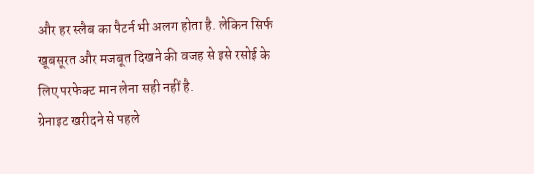और हर स्लैब का पैटर्न भी अलग होता है. लेकिन सिर्फ खूबसूरत और मजबूत दिखने की वजह से इसे रसोई के लिए परफेक्ट मान लेना सही नहीं है.
ग्रेनाइट खरीदने से पहले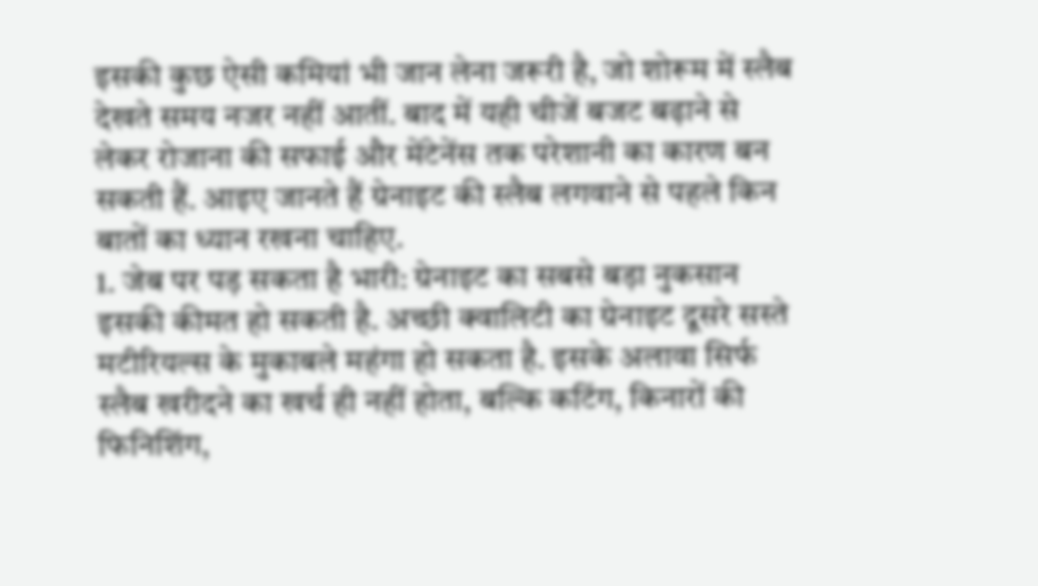इसकी कुछ ऐसी कमियां भी जान लेना जरूरी है, जो शोरूम में स्लैब देखते समय नजर नहीं आतीं. बाद में यही चीजें बजट बढ़ाने से लेकर रोजाना की सफाई और मेंटेनेंस तक परेशानी का कारण बन सकती हैं. आइए जानते हैं ग्रेनाइट की स्लैब लगवाने से पहले किन बातों का ध्यान रखना चाहिए.
1. जेब पर पड़ सकता है भारी: ग्रेनाइट का सबसे बड़ा नुकसान इसकी कीमत हो सकती है. अच्छी क्वालिटी का ग्रेनाइट दूसरे सस्ते मटीरियल्स के मुकाबले महंगा हो सकता है. इसके अलावा सिर्फ स्लैब खरीदने का खर्च ही नहीं होता, बल्कि कटिंग, किनारों की फिनिशिंग,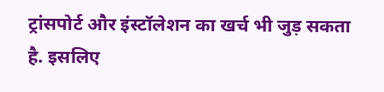ट्रांसपोर्ट और इंस्टॉलेशन का खर्च भी जुड़ सकता है. इसलिए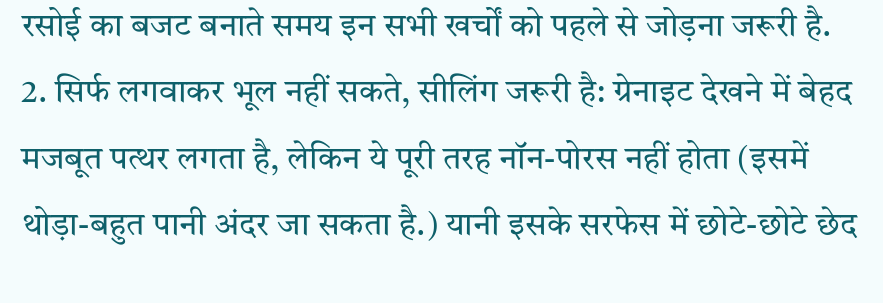रसोई का बजट बनाते समय इन सभी खर्चों को पहले से जोड़ना जरूरी है.
2. सिर्फ लगवाकर भूल नहीं सकते, सीलिंग जरूरी है: ग्रेनाइट देखने में बेहद मजबूत पत्थर लगता है, लेकिन ये पूरी तरह नॉन-पोरस नहीं होता (इसमें थोड़ा-बहुत पानी अंदर जा सकता है.) यानी इसके सरफेस में छोटे-छोटे छेद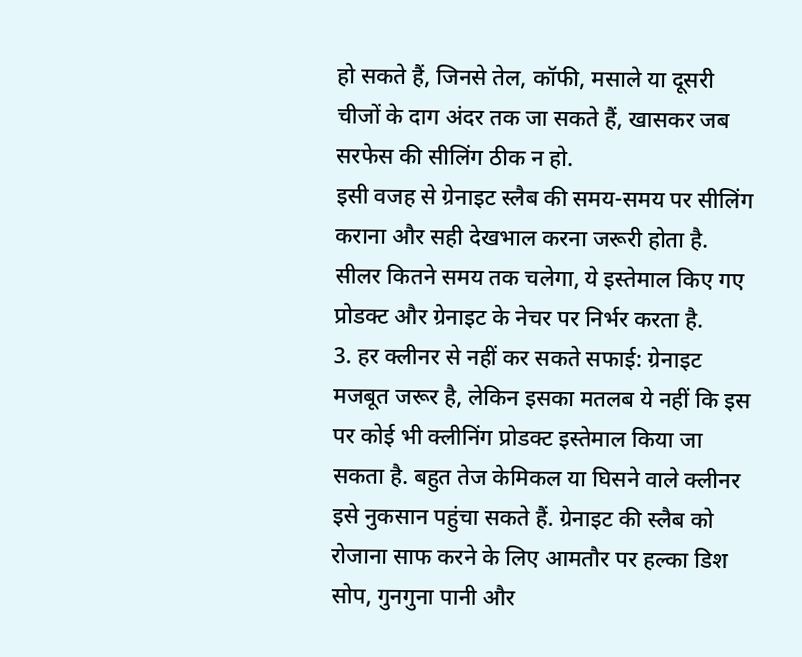हो सकते हैं, जिनसे तेल, कॉफी, मसाले या दूसरी चीजों के दाग अंदर तक जा सकते हैं, खासकर जब सरफेस की सीलिंग ठीक न हो.
इसी वजह से ग्रेनाइट स्लैब की समय-समय पर सीलिंग कराना और सही देखभाल करना जरूरी होता है. सीलर कितने समय तक चलेगा, ये इस्तेमाल किए गए प्रोडक्ट और ग्रेनाइट के नेचर पर निर्भर करता है.
3. हर क्लीनर से नहीं कर सकते सफाई: ग्रेनाइट मजबूत जरूर है, लेकिन इसका मतलब ये नहीं कि इस पर कोई भी क्लीनिंग प्रोडक्ट इस्तेमाल किया जा सकता है. बहुत तेज केमिकल या घिसने वाले क्लीनर इसे नुकसान पहुंचा सकते हैं. ग्रेनाइट की स्लैब को रोजाना साफ करने के लिए आमतौर पर हल्का डिश सोप, गुनगुना पानी और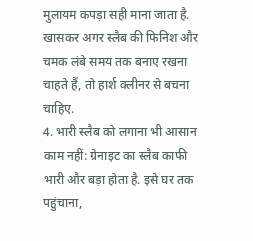मुलायम कपड़ा सही माना जाता है. खासकर अगर स्लैब की फिनिश और चमक लंबे समय तक बनाए रखना चाहते हैं, तो हार्श क्लीनर से बचना चाहिए.
4. भारी स्लैब को लगाना भी आसान काम नहीं: ग्रेनाइट का स्लैब काफी भारी और बड़ा होता है. इसे घर तक पहुंचाना,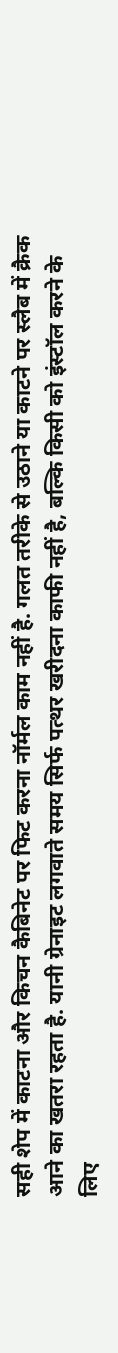सही शेप में काटना और किचन कैबिनेट पर फिट करना नॉर्मल काम नहीं है. गलत तरीके से उठाने या काटने पर स्लैब में क्रैक आने का खतरा रहता है. यानी ग्रेनाइट लगवाते समय सिर्फ पत्थर खरीदना काफी नहीं है, बल्कि किसी को इंस्टॉल करने के लिए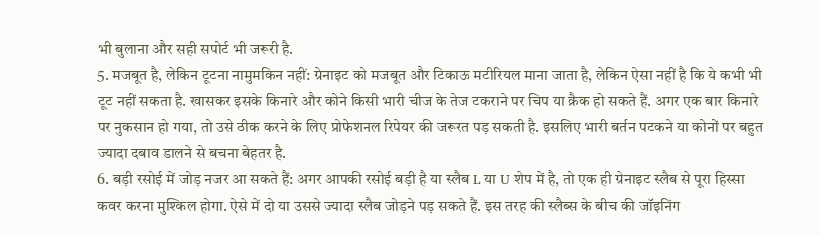भी बुलाना और सही सपोर्ट भी जरूरी है.
5. मजबूत है, लेकिन टूटना नामुमकिन नहीं: ग्रेनाइट को मजबूत और टिकाऊ मटीरियल माना जाता है, लेकिन ऐसा नहीं है कि ये कभी भी टूट नहीं सकता है. खासकर इसके किनारे और कोने किसी भारी चीज के तेज टकराने पर चिप या क्रैक हो सकते हैं. अगर एक बार किनारे पर नुकसान हो गया, तो उसे ठीक करने के लिए प्रोफेशनल रिपेयर की जरूरत पड़ सकती है. इसलिए भारी बर्तन पटकने या कोनों पर बहुत ज्यादा दबाव डालने से बचना बेहतर है.
6. बड़ी रसोई में जोड़ नजर आ सकते हैं: अगर आपकी रसोई बड़ी है या स्लैब L या U शेप में है, तो एक ही ग्रेनाइट स्लैब से पूरा हिस्सा कवर करना मुश्किल होगा. ऐसे में दो या उससे ज्यादा स्लैब जोड़ने पड़ सकते हैं. इस तरह की स्लैब्स के बीच की जॉइनिंग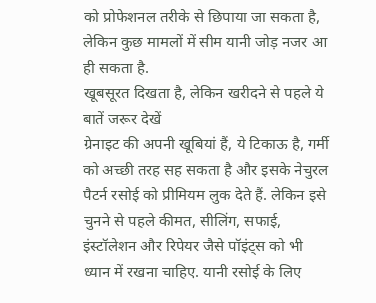को प्रोफेशनल तरीके से छिपाया जा सकता है, लेकिन कुछ मामलों में सीम यानी जोड़ नजर आ ही सकता है.
खूबसूरत दिखता है, लेकिन खरीदने से पहले ये बातें जरूर देखें
ग्रेनाइट की अपनी खूबियां हैं, ये टिकाऊ है, गर्मी को अच्छी तरह सह सकता है और इसके नेचुरल पैटर्न रसोई को प्रीमियम लुक देते हैं. लेकिन इसे चुनने से पहले कीमत, सीलिंग, सफाई, इंस्टॉलेशन और रिपेयर जैसे पॉइंट्स को भी ध्यान में रखना चाहिए. यानी रसोई के लिए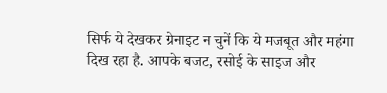सिर्फ ये देखकर ग्रेनाइट न चुनें कि ये मजबूत और महंगा दिख रहा है. आपके बजट, रसोई के साइज और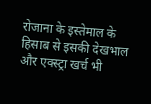रोजाना के इस्तेमाल के हिसाब से इसकी देखभाल और एक्स्ट्रा खर्च भी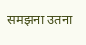समझना उतना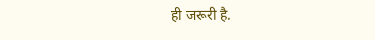ही जरूरी है.